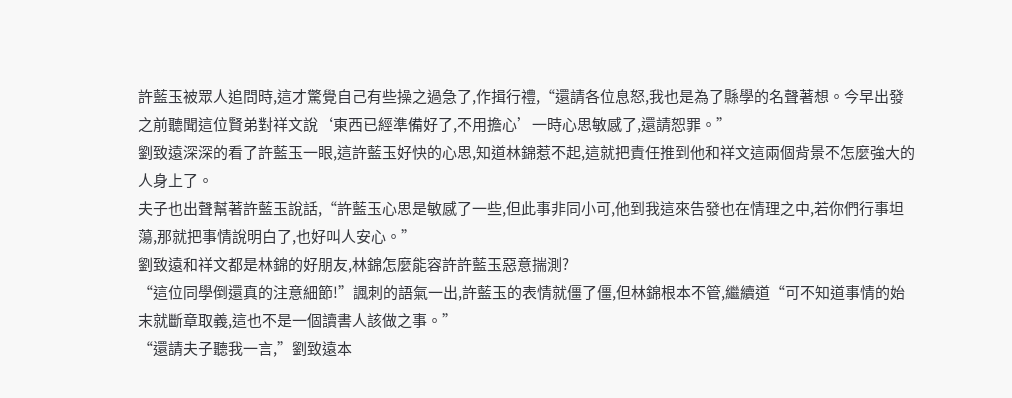許藍玉被眾人追問時,這才驚覺自己有些操之過急了,作揖行禮,“還請各位息怒,我也是為了縣學的名聲著想。今早出發之前聽聞這位賢弟對祥文說‘東西已經準備好了,不用擔心’一時心思敏感了,還請恕罪。”
劉致遠深深的看了許藍玉一眼,這許藍玉好快的心思,知道林錦惹不起,這就把責任推到他和祥文這兩個背景不怎麼強大的人身上了。
夫子也出聲幫著許藍玉說話,“許藍玉心思是敏感了一些,但此事非同小可,他到我這來告發也在情理之中,若你們行事坦蕩,那就把事情說明白了,也好叫人安心。”
劉致遠和祥文都是林錦的好朋友,林錦怎麼能容許許藍玉惡意揣測?
“這位同學倒還真的注意細節!”諷刺的語氣一出,許藍玉的表情就僵了僵,但林錦根本不管,繼續道“可不知道事情的始末就斷章取義,這也不是一個讀書人該做之事。”
“還請夫子聽我一言,”劉致遠本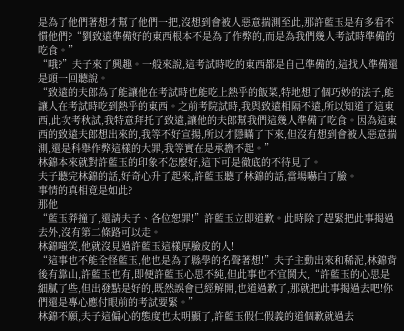是為了他們著想才幫了他們一把,沒想到會被人惡意揣測至此,那許藍玉是有多看不慣他們?“劉致遠準備好的東西根本不是為了作弊的,而是為我們幾人考試時準備的吃食。”
“哦?”夫子來了興趣。一般來說,這考試時吃的東西都是自己準備的,這找人準備還是頭一回聽說。
“致遠的夫郎為了能讓他在考試時也能吃上熱乎的飯菜,特地想了個巧妙的法子,能讓人在考試時吃到熱乎的東西。之前考院試時,我與致遠相隔不遠,所以知道了這東西,此次考秋試,我特意拜托了致遠,讓他的夫郎幫我們這幾人準備了吃食。因為這東西的致遠夫郎想出來的,我等不好宣揚,所以才隱瞞了下來,但沒有想到會被人惡意揣測,還是科舉作弊這樣的大罪,我等實在是承擔不起。”
林錦本來就對許藍玉的印象不怎麼好,這下可是徹底的不待見了。
夫子聽完林錦的話,好奇心升了起來,許藍玉聽了林錦的話,當場嚇白了臉。
事情的真相竟是如此?
那他
“藍玉莽撞了,還請夫子、各位恕罪!”許藍玉立即道歉。此時除了趕緊把此事揭過去外,沒有第二條路可以走。
林錦嗤笑,他就沒見過許藍玉這樣厚臉皮的人!
“這事也不能全怪藍玉,他也是為了縣學的名聲著想!”夫子主動出來和稀泥,林錦背後有靠山,許藍玉也有,即便許藍玉心思不純,但此事也不宜鬨大,“許藍玉的心思是細膩了些,但出發點是好的,既然誤會已經解開,也道過歉了,那就把此事揭過去吧!你們還是專心應付眼前的考試要緊。”
林錦不願,夫子這偏心的態度也太明顯了,許藍玉假仁假義的道個歉就過去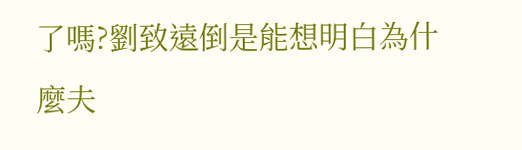了嗎?劉致遠倒是能想明白為什麼夫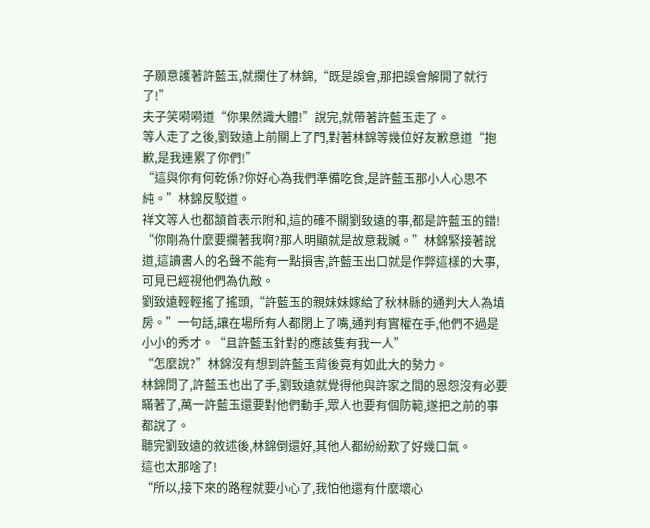子願意護著許藍玉,就攔住了林錦,“既是誤會,那把誤會解開了就行了!”
夫子笑嗬嗬道“你果然識大體!”說完,就帶著許藍玉走了。
等人走了之後,劉致遠上前關上了門,對著林錦等幾位好友歉意道“抱歉,是我連累了你們!”
“這與你有何乾係?你好心為我們準備吃食,是許藍玉那小人心思不純。”林錦反駁道。
祥文等人也都頷首表示附和,這的確不關劉致遠的事,都是許藍玉的錯!
“你剛為什麼要攔著我啊?那人明顯就是故意栽贓。”林錦緊接著說道,這讀書人的名聲不能有一點損害,許藍玉出口就是作弊這樣的大事,可見已經視他們為仇敵。
劉致遠輕輕搖了搖頭,“許藍玉的親妹妹嫁給了秋林縣的通判大人為填房。”一句話,讓在場所有人都閉上了嘴,通判有實權在手,他們不過是小小的秀才。“且許藍玉針對的應該隻有我一人”
“怎麼說?”林錦沒有想到許藍玉背後竟有如此大的勢力。
林錦問了,許藍玉也出了手,劉致遠就覺得他與許家之間的恩怨沒有必要瞞著了,萬一許藍玉還要對他們動手,眾人也要有個防範,遂把之前的事都說了。
聽完劉致遠的敘述後,林錦倒還好,其他人都紛紛歎了好幾口氣。
這也太那啥了!
“所以,接下來的路程就要小心了,我怕他還有什麼壞心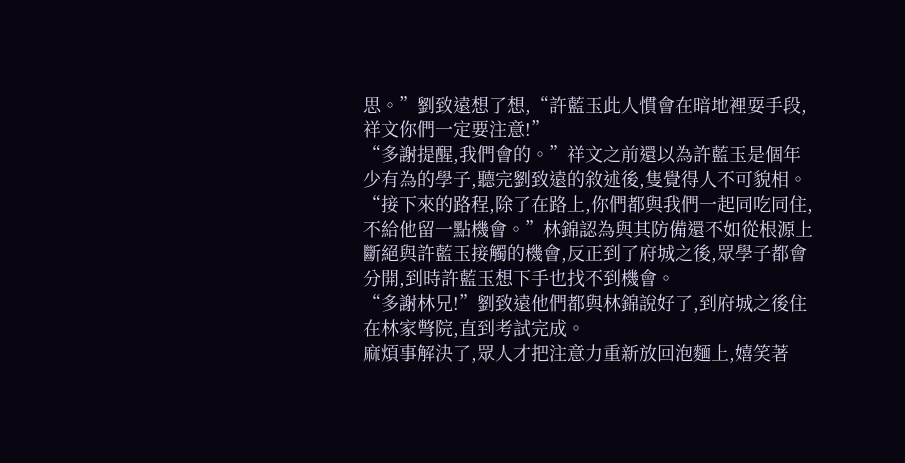思。”劉致遠想了想,“許藍玉此人慣會在暗地裡耍手段,祥文你們一定要注意!”
“多謝提醒,我們會的。”祥文之前還以為許藍玉是個年少有為的學子,聽完劉致遠的敘述後,隻覺得人不可貌相。
“接下來的路程,除了在路上,你們都與我們一起同吃同住,不給他留一點機會。”林錦認為與其防備還不如從根源上斷絕與許藍玉接觸的機會,反正到了府城之後,眾學子都會分開,到時許藍玉想下手也找不到機會。
“多謝林兄!”劉致遠他們都與林錦說好了,到府城之後住在林家彆院,直到考試完成。
麻煩事解決了,眾人才把注意力重新放回泡麵上,嬉笑著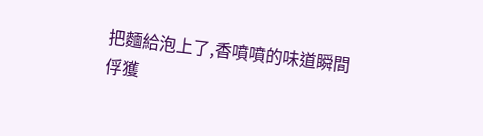把麵給泡上了,香噴噴的味道瞬間俘獲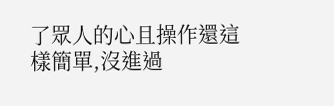了眾人的心且操作還這樣簡單,沒進過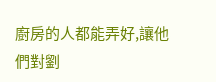廚房的人都能弄好,讓他們對劉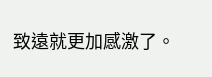致遠就更加感激了。